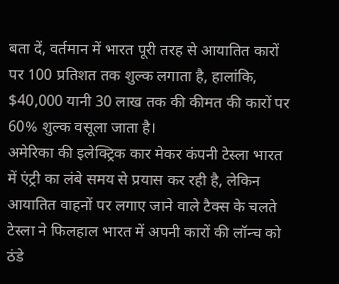बता दें, वर्तमान में भारत पूरी तरह से आयातित कारों पर 100 प्रतिशत तक शुल्क लगाता है, हालांकि, $40,000 यानी 30 लाख तक की कीमत की कारों पर 60% शुल्क वसूला जाता है।
अमेरिका की इलेक्ट्रिक कार मेकर कंपनी टेस्ला भारत में एंट्री का लंबे समय से प्रयास कर रही है, लेकिन आयातित वाहनों पर लगाए जाने वाले टैक्स के चलते टेस्ला ने फिलहाल भारत में अपनी कारों की लॉन्च को ठंडे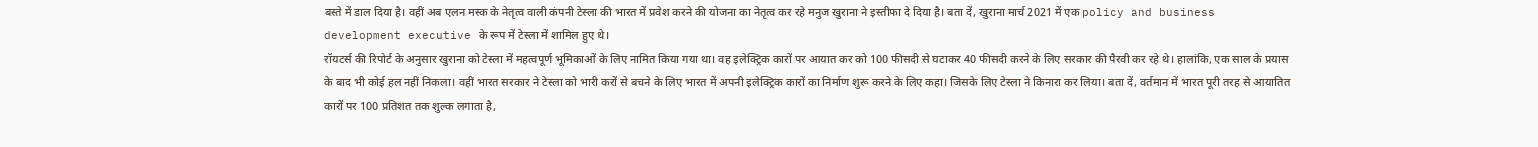बस्ते में डाल दिया है। वहीं अब एलन मस्क के नेतृत्व वाली कंपनी टेस्ला की भारत में प्रवेश करने की योजना का नेतृत्व कर रहे मनुज खुराना ने इस्तीफा दे दिया है। बता दें, खुराना मार्च 2021 में एक policy and business development executive के रूप में टेस्ला में शामिल हुए थे।
रॉयटर्स की रिपोर्ट के अनुसार खुराना को टेस्ला में महत्वपूर्ण भूमिकाओं के लिए नामित किया गया था। वह इलेक्ट्रिक कारों पर आयात कर को 100 फीसदी से घटाकर 40 फीसदी करने के लिए सरकार की पैरवी कर रहे थे। हालांकि, एक साल के प्रयास के बाद भी कोई हल नहीं निकला। वहीं भारत सरकार ने टेस्ला को भारी करों से बचने के लिए भारत में अपनी इलेक्ट्रिक कारों का निर्माण शुरू करने के लिए कहा। जिसके लिए टेस्ला ने किनारा कर लिया। बता दें, वर्तमान में भारत पूरी तरह से आयातित कारों पर 100 प्रतिशत तक शुल्क लगाता है,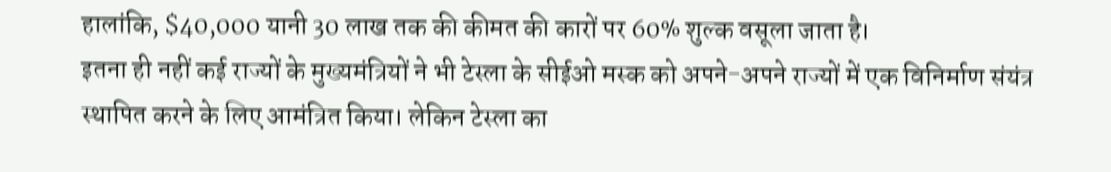हालांकि, $40,000 यानी 30 लाख तक की कीमत की कारों पर 60% शुल्क वसूला जाता है।
इतना ही नहीं कई राज्यों के मुख्यमंत्रियों ने भी टेस्ला के सीईओ मस्क को अपने-अपने राज्यों में एक विनिर्माण संयंत्र स्थापित करने के लिए आमंत्रित किया। लेकिन टेस्ला का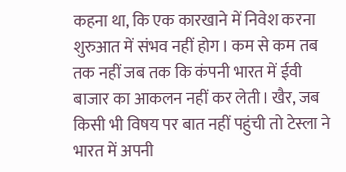कहना था, कि एक कारखाने में निवेश करना शुरुआत में संभव नहीं होग। कम से कम तब तक नहीं जब तक कि कंपनी भारत में ईवी बाजार का आकलन नहीं कर लेती। खैर, जब किसी भी विषय पर बात नहीं पहुंची तो टेस्ला ने भारत में अपनी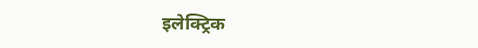इलेक्ट्रिक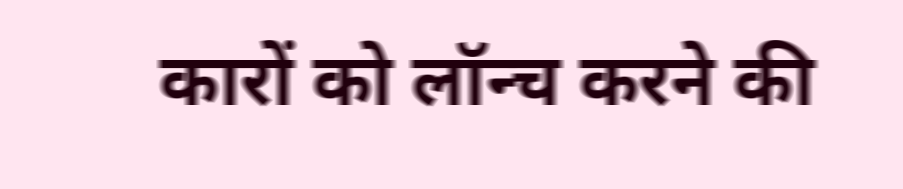कारों को लॉन्च करने की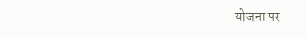योजना पर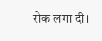रोक लगा दी।